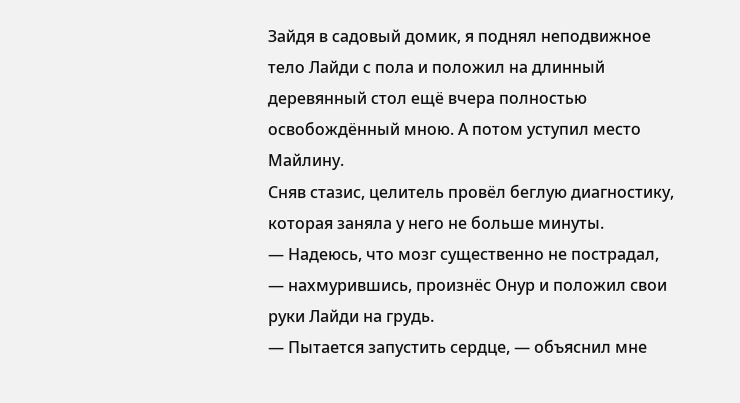Зайдя в садовый домик, я поднял неподвижное тело Лайди с пола и положил на длинный деревянный стол ещё вчера полностью освобождённый мною. А потом уступил место Майлину.
Сняв стазис, целитель провёл беглую диагностику, которая заняла у него не больше минуты.
— Надеюсь, что мозг существенно не пострадал, — нахмурившись, произнёс Онур и положил свои руки Лайди на грудь.
— Пытается запустить сердце, — объяснил мне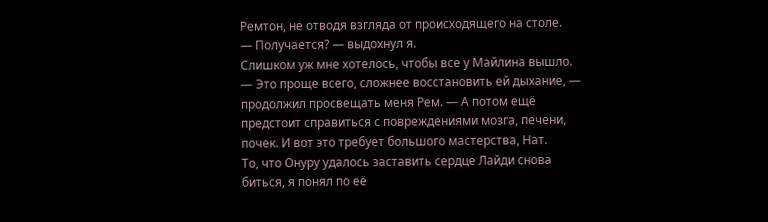Ремтон, не отводя взгляда от происходящего на столе.
— Получается? — выдохнул я.
Слишком уж мне хотелось, чтобы все у Майлина вышло.
— Это проще всего, сложнее восстановить ей дыхание, — продолжил просвещать меня Рем. — А потом ещё предстоит справиться с повреждениями мозга, печени, почек. И вот это требует большого мастерства, Нат.
То, что Онуру удалось заставить сердце Лайди снова биться, я понял по её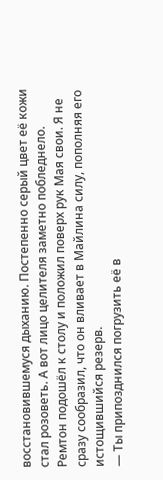восстановившемуся дыханию. Постепенно серый цвет её кожи стал розоветь. А вот лицо целителя заметно побледнело.
Ремтон подошёл к столу и положил поверх рук Мая свои. Я не сразу сообразил, что он вливает в Майлина силу, пополняя его истощившийся резерв.
— Ты припозднился погрузить её в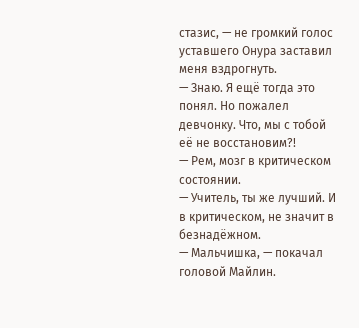стазис, — не громкий голос уставшего Онура заставил меня вздрогнуть.
— Знаю. Я ещё тогда это понял. Но пожалел девчонку. Что, мы с тобой её не восстановим?!
— Рем, мозг в критическом состоянии.
— Учитель, ты же лучший. И в критическом, не значит в безнадёжном.
— Мальчишка, — покачал головой Майлин.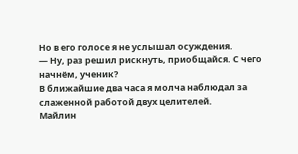Но в его голосе я не услышал осуждения.
— Ну, раз решил рискнуть, приобщайся. С чего начнём, ученик?
В ближайшие два часа я молча наблюдал за слаженной работой двух целителей.
Майлин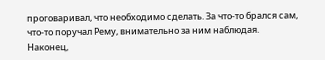проговаривал, что необходимо сделать. За что-то брался сам, что-то поручал Рему, внимательно за ним наблюдая.
Наконец,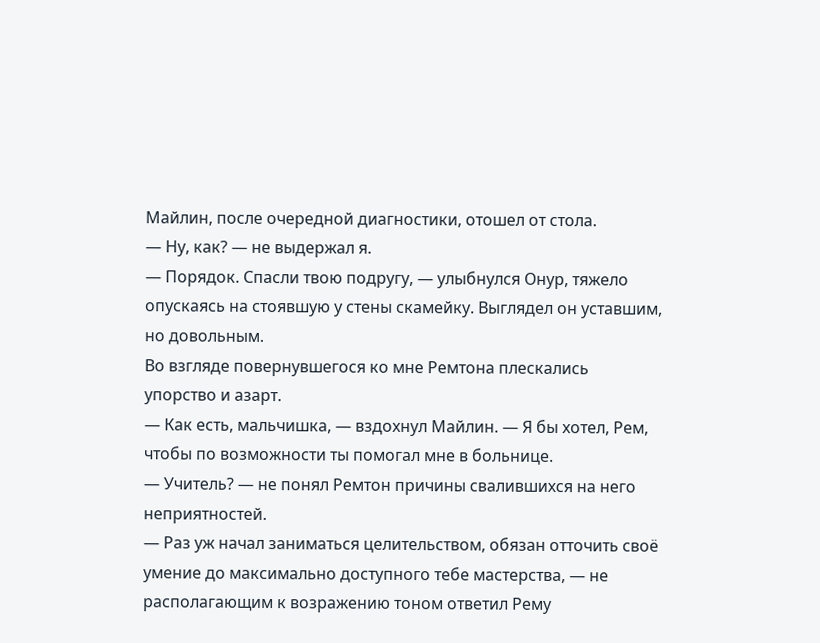Майлин, после очередной диагностики, отошел от стола.
— Ну, как? — не выдержал я.
— Порядок. Спасли твою подругу, — улыбнулся Онур, тяжело опускаясь на стоявшую у стены скамейку. Выглядел он уставшим, но довольным.
Во взгляде повернувшегося ко мне Ремтона плескались упорство и азарт.
— Как есть, мальчишка, — вздохнул Майлин. — Я бы хотел, Рем, чтобы по возможности ты помогал мне в больнице.
— Учитель? — не понял Ремтон причины свалившихся на него неприятностей.
— Раз уж начал заниматься целительством, обязан отточить своё умение до максимально доступного тебе мастерства, — не располагающим к возражению тоном ответил Рему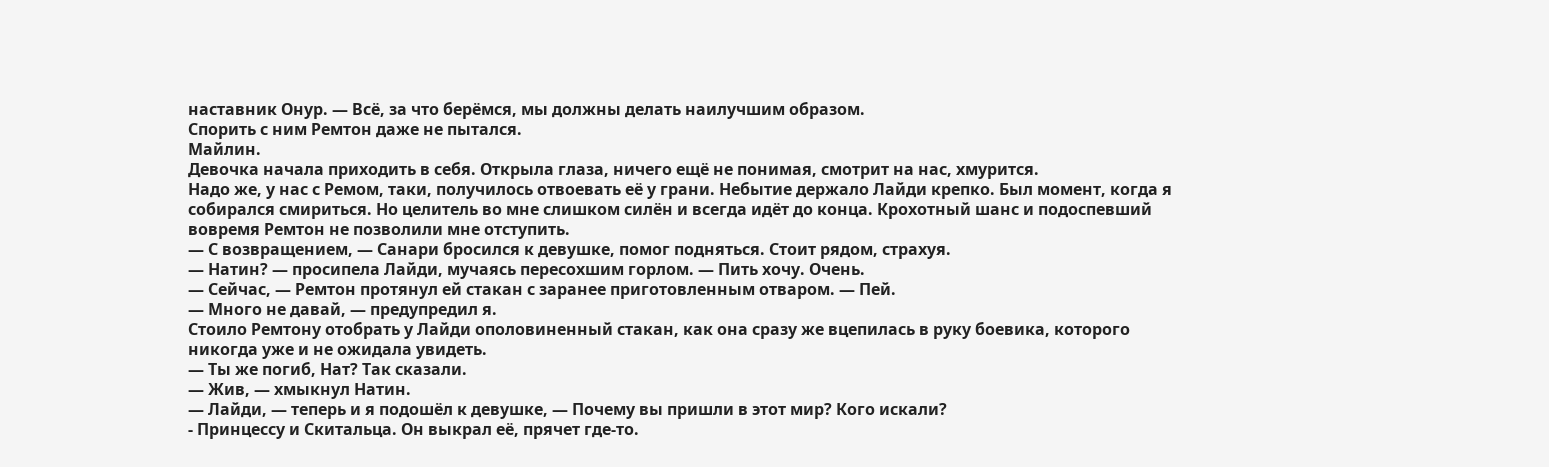наставник Онур. — Всё, за что берёмся, мы должны делать наилучшим образом.
Спорить с ним Ремтон даже не пытался.
Майлин.
Девочка начала приходить в себя. Открыла глаза, ничего ещё не понимая, смотрит на нас, хмурится.
Надо же, у нас с Ремом, таки, получилось отвоевать её у грани. Небытие держало Лайди крепко. Был момент, когда я собирался смириться. Но целитель во мне слишком силён и всегда идёт до конца. Крохотный шанс и подоспевший вовремя Ремтон не позволили мне отступить.
— С возвращением, — Санари бросился к девушке, помог подняться. Стоит рядом, страхуя.
— Натин? — просипела Лайди, мучаясь пересохшим горлом. — Пить хочу. Очень.
— Сейчас, — Ремтон протянул ей стакан с заранее приготовленным отваром. — Пей.
— Много не давай, — предупредил я.
Стоило Ремтону отобрать у Лайди ополовиненный стакан, как она сразу же вцепилась в руку боевика, которого никогда уже и не ожидала увидеть.
— Ты же погиб, Нат? Так сказали.
— Жив, — хмыкнул Натин.
— Лайди, — теперь и я подошёл к девушке, — Почему вы пришли в этот мир? Кого искали?
- Принцессу и Скитальца. Он выкрал её, прячет где-то.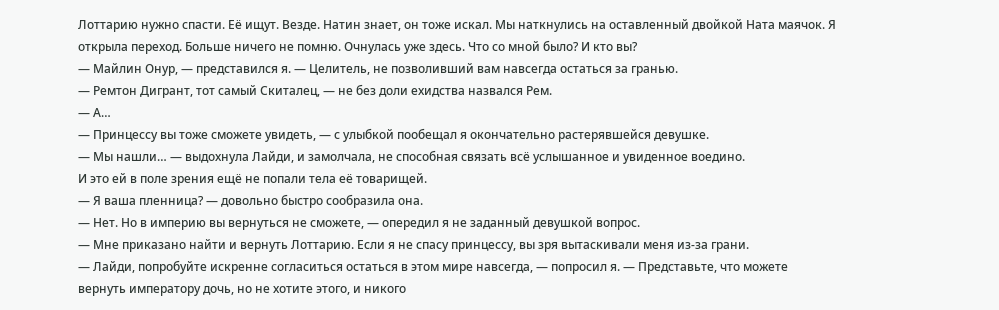Лоттарию нужно спасти. Её ищут. Везде. Натин знает, он тоже искал. Мы наткнулись на оставленный двойкой Ната маячок. Я открыла переход. Больше ничего не помню. Очнулась уже здесь. Что со мной было? И кто вы?
— Майлин Онур, — представился я. — Целитель, не позволивший вам навсегда остаться за гранью.
— Ремтон Дигрант, тот самый Скиталец, — не без доли ехидства назвался Рем.
— А…
— Принцессу вы тоже сможете увидеть, — с улыбкой пообещал я окончательно растерявшейся девушке.
— Мы нашли… — выдохнула Лайди, и замолчала, не способная связать всё услышанное и увиденное воедино.
И это ей в поле зрения ещё не попали тела её товарищей.
— Я ваша пленница? — довольно быстро сообразила она.
— Нет. Но в империю вы вернуться не сможете, — опередил я не заданный девушкой вопрос.
— Мне приказано найти и вернуть Лоттарию. Если я не спасу принцессу, вы зря вытаскивали меня из-за грани.
— Лайди, попробуйте искренне согласиться остаться в этом мире навсегда, — попросил я. — Представьте, что можете вернуть императору дочь, но не хотите этого, и никого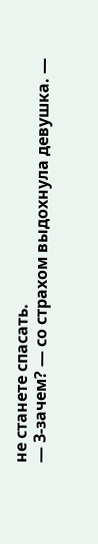не станете спасать.
— З-зачем? — со страхом выдохнула девушка. —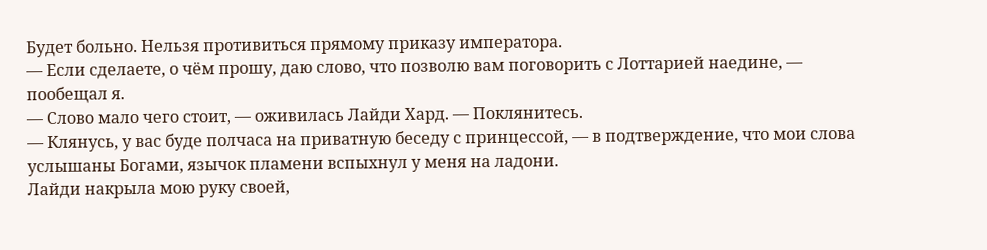Будет больно. Нельзя противиться прямому приказу императора.
— Если сделаете, о чём прошу, даю слово, что позволю вам поговорить с Лоттарией наедине, — пообещал я.
— Слово мало чего стоит, — оживилась Лайди Хард. — Поклянитесь.
— Клянусь, у вас буде полчаса на приватную беседу с принцессой, — в подтверждение, что мои слова услышаны Богами, язычок пламени вспыхнул у меня на ладони.
Лайди накрыла мою руку своей,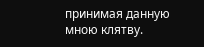принимая данную мною клятву.